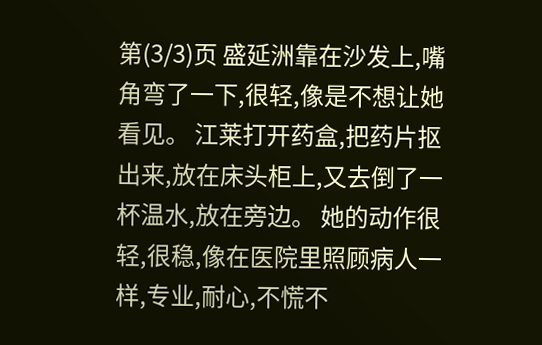第(3/3)页 盛延洲靠在沙发上,嘴角弯了一下,很轻,像是不想让她看见。 江莱打开药盒,把药片抠出来,放在床头柜上,又去倒了一杯温水,放在旁边。 她的动作很轻,很稳,像在医院里照顾病人一样,专业,耐心,不慌不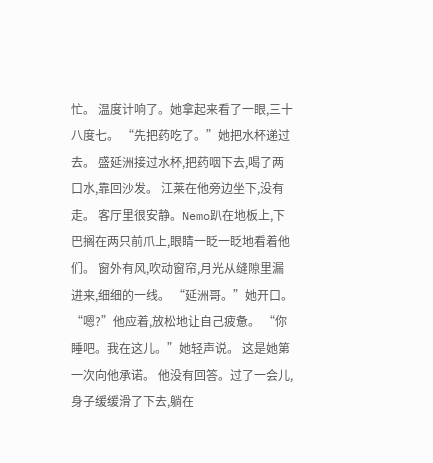忙。 温度计响了。她拿起来看了一眼,三十八度七。 “先把药吃了。”她把水杯递过去。 盛延洲接过水杯,把药咽下去,喝了两口水,靠回沙发。 江莱在他旁边坐下,没有走。 客厅里很安静。Nemo趴在地板上,下巴搁在两只前爪上,眼睛一眨一眨地看着他们。 窗外有风,吹动窗帘,月光从缝隙里漏进来,细细的一线。 “延洲哥。”她开口。 “嗯?”他应着,放松地让自己疲惫。 “你睡吧。我在这儿。”她轻声说。 这是她第一次向他承诺。 他没有回答。过了一会儿,身子缓缓滑了下去,躺在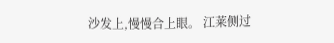沙发上,慢慢合上眼。 江莱侧过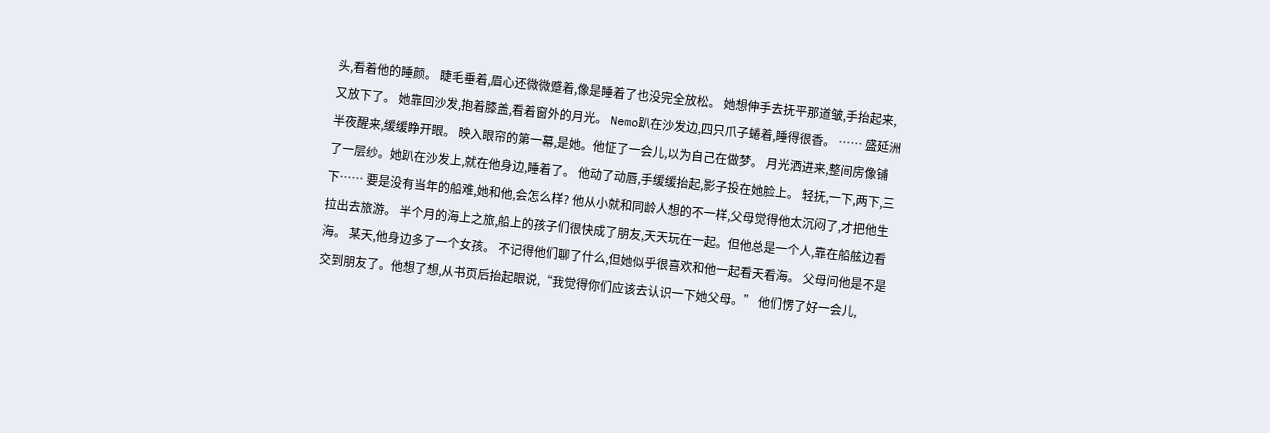头,看着他的睡颜。 睫毛垂着,眉心还微微蹙着,像是睡着了也没完全放松。 她想伸手去抚平那道皱,手抬起来,又放下了。 她靠回沙发,抱着膝盖,看着窗外的月光。 Nemo趴在沙发边,四只爪子蜷着,睡得很香。 …… 盛延洲半夜醒来,缓缓睁开眼。 映入眼帘的第一幕,是她。他怔了一会儿,以为自己在做梦。 月光洒进来,整间房像铺了一层纱。她趴在沙发上,就在他身边,睡着了。 他动了动唇,手缓缓抬起,影子投在她脸上。 轻抚,一下,两下,三下…… 要是没有当年的船难,她和他,会怎么样? 他从小就和同龄人想的不一样,父母觉得他太沉闷了,才把他生拉出去旅游。 半个月的海上之旅,船上的孩子们很快成了朋友,天天玩在一起。但他总是一个人,靠在船舷边看海。 某天,他身边多了一个女孩。 不记得他们聊了什么,但她似乎很喜欢和他一起看天看海。 父母问他是不是交到朋友了。他想了想,从书页后抬起眼说,“我觉得你们应该去认识一下她父母。” 他们愣了好一会儿,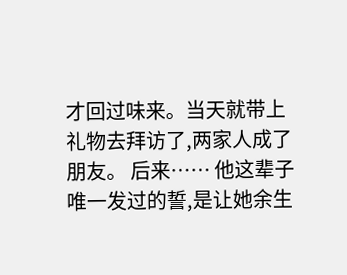才回过味来。当天就带上礼物去拜访了,两家人成了朋友。 后来…… 他这辈子唯一发过的誓,是让她余生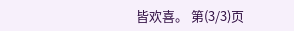皆欢喜。 第(3/3)页